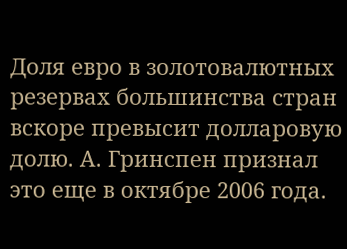Доля евро в золотовалютных резервах большинства стран вскоре превысит долларовую долю. А. Гринспен признал это еще в октябре 2006 года.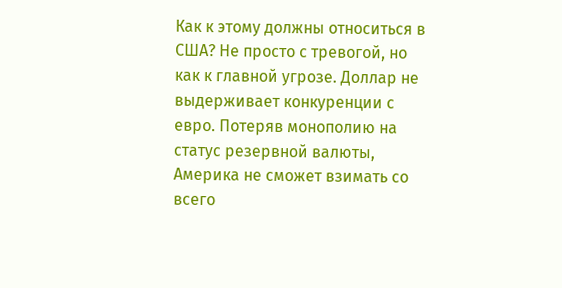Как к этому должны относиться в США? Не просто с тревогой, но как к главной угрозе. Доллар не выдерживает конкуренции с евро. Потеряв монополию на статус резервной валюты, Америка не сможет взимать со всего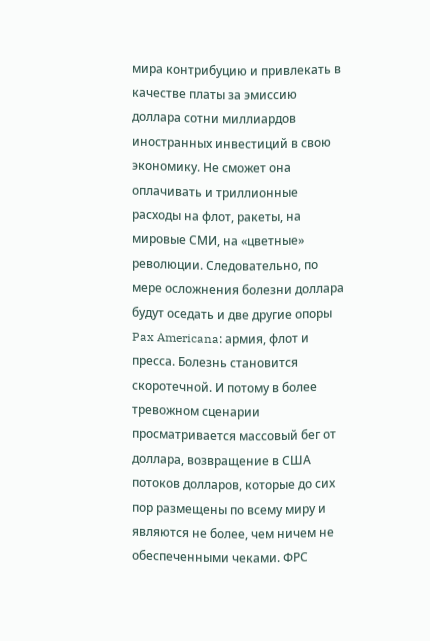мира контрибуцию и привлекать в качестве платы за эмиссию доллара сотни миллиардов иностранных инвестиций в свою экономику. Не сможет она оплачивать и триллионные расходы на флот, ракеты, на мировые СМИ, на «цветные» революции. Следовательно, по мере осложнения болезни доллара будут оседать и две другие опоры Pax Americana: армия, флот и пресса. Болезнь становится скоротечной. И потому в более тревожном сценарии просматривается массовый бег от доллара, возвращение в США потоков долларов, которые до сих пор размещены по всему миру и являются не более, чем ничем не обеспеченными чеками. ФРС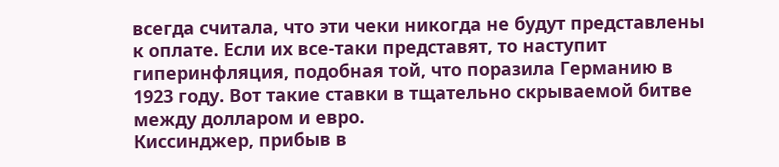всегда считала, что эти чеки никогда не будут представлены к оплате. Если их все-таки представят, то наступит гиперинфляция, подобная той, что поразила Германию в 1923 году. Вот такие ставки в тщательно скрываемой битве между долларом и евро.
Киссинджер, прибыв в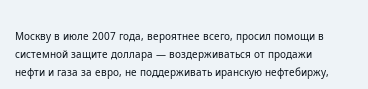Москву в июле 2007 года, вероятнее всего, просил помощи в системной защите доллара — воздерживаться от продажи нефти и газа за евро, не поддерживать иранскую нефтебиржу,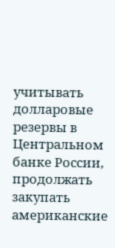учитывать долларовые резервы в Центральном банке России, продолжать закупать американские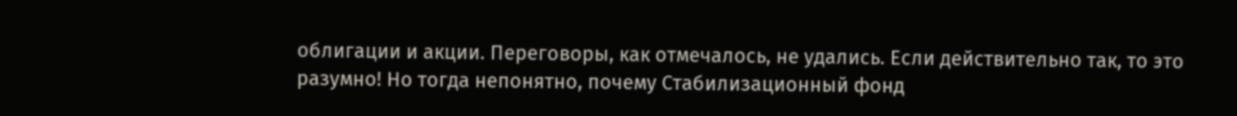облигации и акции. Переговоры, как отмечалось, не удались. Если действительно так, то это разумно! Но тогда непонятно, почему Стабилизационный фонд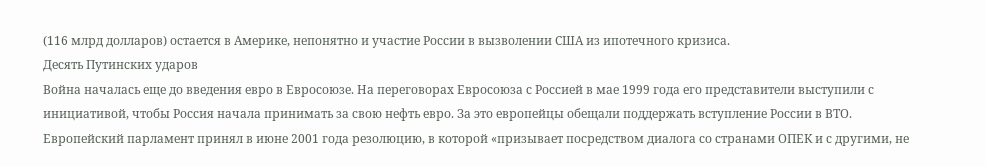(116 млрд долларов) остается в Америке, непонятно и участие России в вызволении США из ипотечного кризиса.
Десять Путинских ударов
Война началась еще до введения евро в Евросоюзе. На переговорах Евросоюза с Россией в мае 1999 года его представители выступили с инициативой, чтобы Россия начала принимать за свою нефть евро. За это европейцы обещали поддержать вступление России в ВТО. Европейский парламент принял в июне 2001 года резолюцию, в которой «призывает посредством диалога со странами ОПЕК и с другими, не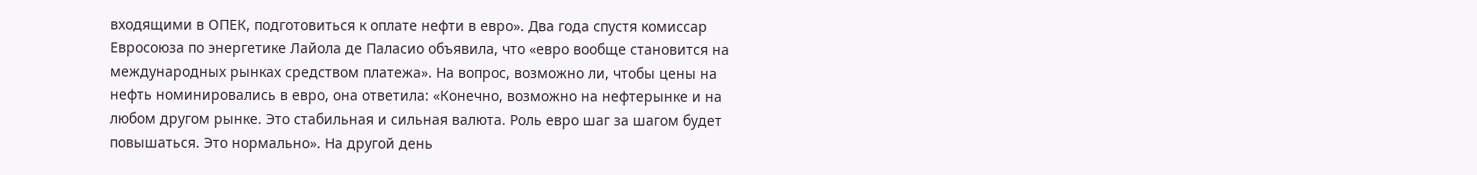входящими в ОПЕК, подготовиться к оплате нефти в евро». Два года спустя комиссар Евросоюза по энергетике Лайола де Паласио объявила, что «евро вообще становится на международных рынках средством платежа». На вопрос, возможно ли, чтобы цены на нефть номинировались в евро, она ответила: «Конечно, возможно на нефтерынке и на любом другом рынке. Это стабильная и сильная валюта. Роль евро шаг за шагом будет повышаться. Это нормально». На другой день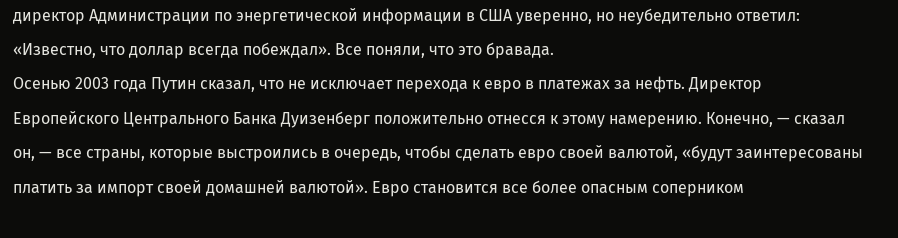директор Администрации по энергетической информации в США уверенно, но неубедительно ответил: «Известно, что доллар всегда побеждал». Все поняли, что это бравада.
Осенью 2003 года Путин сказал, что не исключает перехода к евро в платежах за нефть. Директор Европейского Центрального Банка Дуизенберг положительно отнесся к этому намерению. Конечно, — сказал он, — все страны, которые выстроились в очередь, чтобы сделать евро своей валютой, «будут заинтересованы платить за импорт своей домашней валютой». Евро становится все более опасным соперником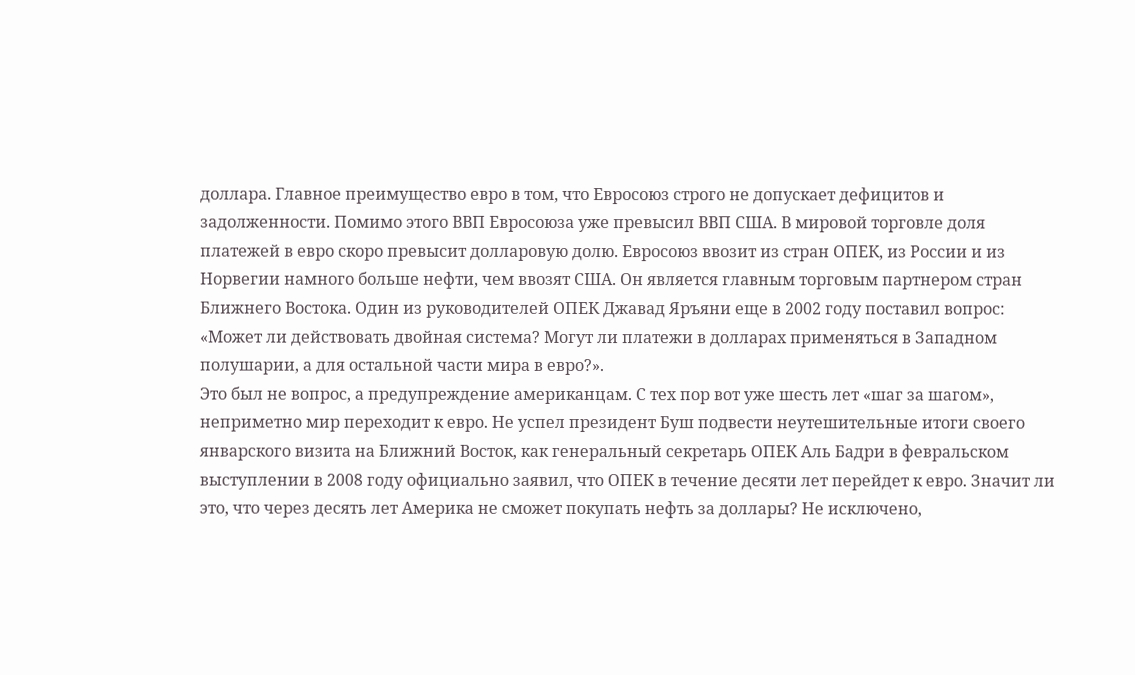доллара. Главное преимущество евро в том, что Евросоюз строго не допускает дефицитов и задолженности. Помимо этого ВВП Евросоюза уже превысил ВВП США. В мировой торговле доля платежей в евро скоро превысит долларовую долю. Евросоюз ввозит из стран ОПЕК, из России и из Норвегии намного больше нефти, чем ввозят США. Он является главным торговым партнером стран Ближнего Востока. Один из руководителей ОПЕК Джавад Яръяни еще в 2002 году поставил вопрос: «Может ли действовать двойная система? Могут ли платежи в долларах применяться в Западном полушарии, а для остальной части мира в евро?».
Это был не вопрос, а предупреждение американцам. С тех пор вот уже шесть лет «шаг за шагом», неприметно мир переходит к евро. Не успел президент Буш подвести неутешительные итоги своего январского визита на Ближний Восток, как генеральный секретарь ОПЕК Аль Бадри в февральском выступлении в 2008 году официально заявил, что ОПЕК в течение десяти лет перейдет к евро. Значит ли это, что через десять лет Америка не сможет покупать нефть за доллары? Не исключено,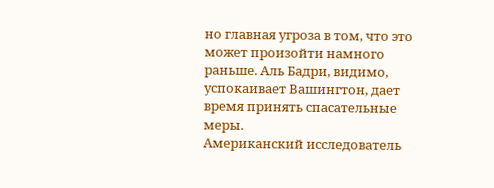но главная угроза в том, что это может произойти намного раньше. Аль Бадри, видимо, успокаивает Вашингтон, дает время принять спасательные меры.
Американский исследователь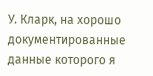У. Кларк, на хорошо документированные данные которого я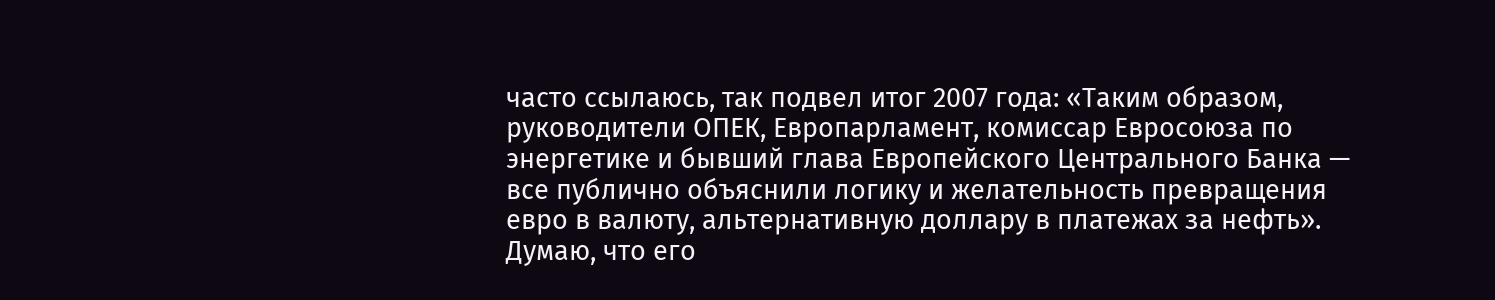часто ссылаюсь, так подвел итог 2007 года: «Таким образом, руководители ОПЕК, Европарламент, комиссар Евросоюза по энергетике и бывший глава Европейского Центрального Банка — все публично объяснили логику и желательность превращения евро в валюту, альтернативную доллару в платежах за нефть». Думаю, что его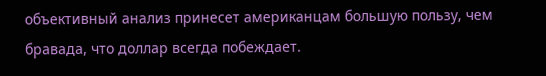объективный анализ принесет американцам большую пользу, чем бравада, что доллар всегда побеждает.